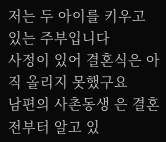저는 두 아이를 키우고 있는 주부입니다
사정이 있어 결혼식은 아직 올리지 못했구요
남편의 사촌동생 은 결혼전부터 알고 있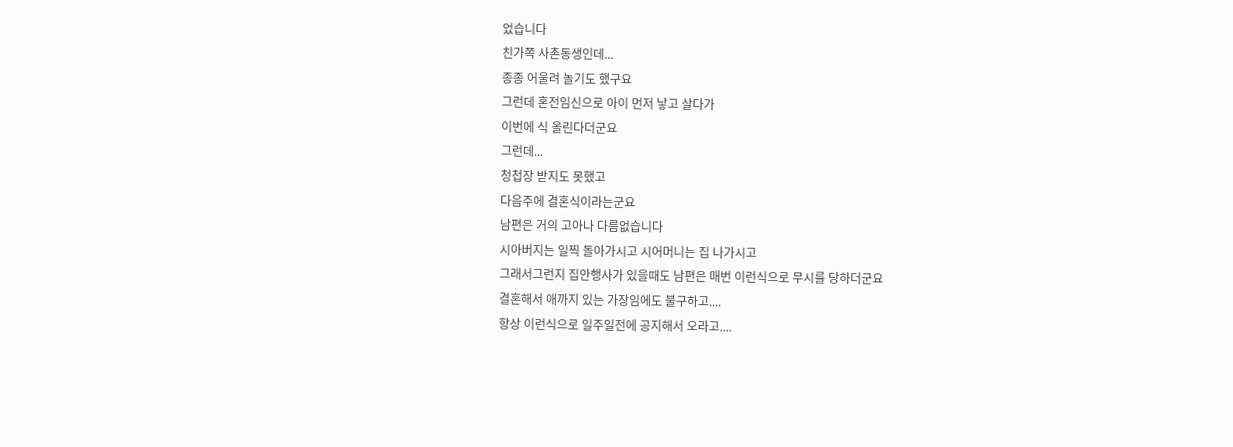었습니다
친가쪽 사촌동생인데...
종종 어울려 놀기도 했구요
그런데 혼전임신으로 아이 먼저 낳고 살다가
이번에 식 올린다더군요
그런데...
청첩장 받지도 못했고
다음주에 결혼식이라는군요
남편은 거의 고아나 다름없습니다
시아버지는 일찍 돌아가시고 시어머니는 집 나가시고
그래서그런지 집안행사가 있을때도 남편은 매번 이런식으로 무시를 당하더군요
결혼해서 애까지 있는 가장임에도 불구하고....
항상 이런식으로 일주일전에 공지해서 오라고....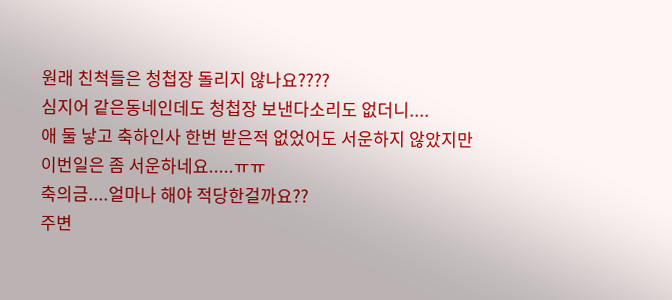원래 친척들은 청첩장 돌리지 않나요????
심지어 같은동네인데도 청첩장 보낸다소리도 없더니....
애 둘 낳고 축하인사 한번 받은적 없었어도 서운하지 않았지만
이번일은 좀 서운하네요.....ㅠㅠ
축의금....얼마나 해야 적당한걸까요??
주변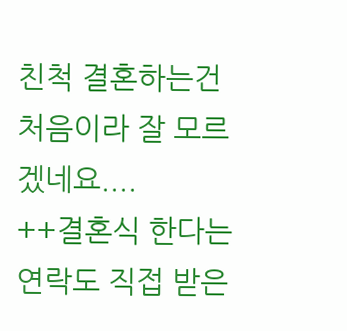친척 결혼하는건 처음이라 잘 모르겠네요....
++결혼식 한다는 연락도 직접 받은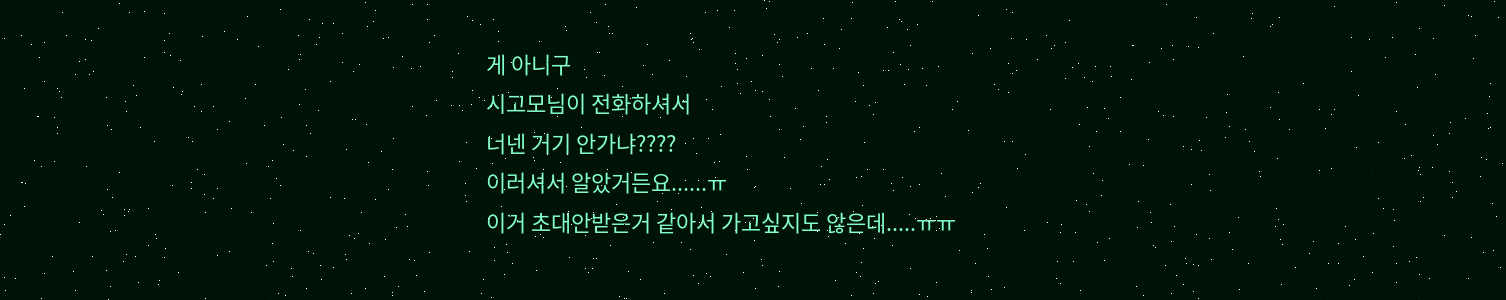게 아니구
시고모님이 전화하셔서
너넨 거기 안가냐????
이러셔서 알았거든요......ㅠ
이거 초대안받은거 같아서 가고싶지도 않은데.....ㅠㅠ